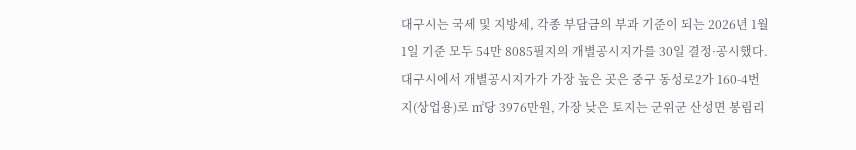대구시는 국세 및 지방세, 각종 부담금의 부과 기준이 되는 2026년 1월 1일 기준 모두 54만 8085필지의 개별공시지가를 30일 결정·공시했다.대구시에서 개별공시지가가 가장 높은 곳은 중구 동성로2가 160-4번지(상업용)로 ㎡당 3976만원, 가장 낮은 토지는 군위군 산성면 봉림리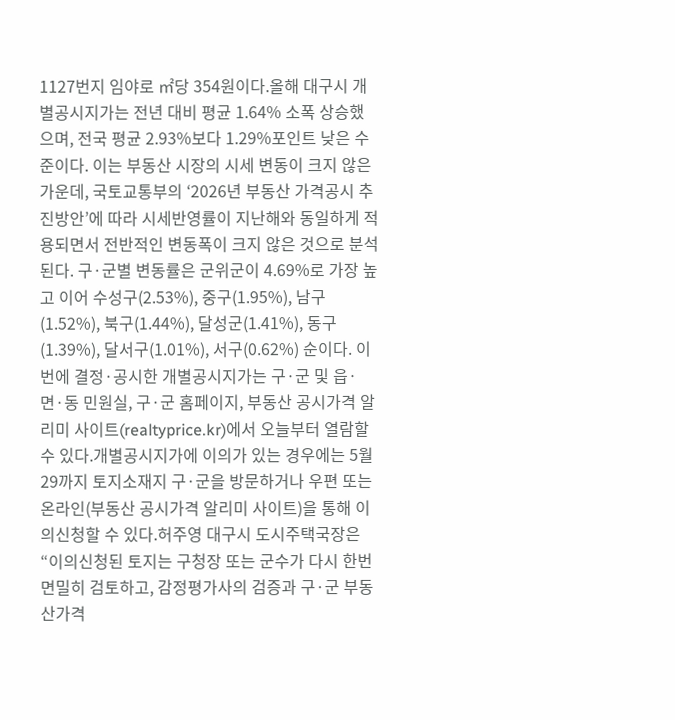1127번지 임야로 ㎡당 354원이다.올해 대구시 개별공시지가는 전년 대비 평균 1.64% 소폭 상승했으며, 전국 평균 2.93%보다 1.29%포인트 낮은 수준이다. 이는 부동산 시장의 시세 변동이 크지 않은 가운데, 국토교통부의 ‘2026년 부동산 가격공시 추진방안’에 따라 시세반영률이 지난해와 동일하게 적용되면서 전반적인 변동폭이 크지 않은 것으로 분석된다. 구·군별 변동률은 군위군이 4.69%로 가장 높고 이어 수성구(2.53%), 중구(1.95%), 남구(1.52%), 북구(1.44%), 달성군(1.41%), 동구(1.39%), 달서구(1.01%), 서구(0.62%) 순이다. 이번에 결정·공시한 개별공시지가는 구·군 및 읍·면·동 민원실, 구·군 홈페이지, 부동산 공시가격 알리미 사이트(realtyprice.kr)에서 오늘부터 열람할 수 있다.개별공시지가에 이의가 있는 경우에는 5월 29까지 토지소재지 구·군을 방문하거나 우편 또는 온라인(부동산 공시가격 알리미 사이트)을 통해 이의신청할 수 있다.허주영 대구시 도시주택국장은 “이의신청된 토지는 구청장 또는 군수가 다시 한번 면밀히 검토하고, 감정평가사의 검증과 구·군 부동산가격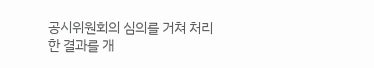공시위원회의 심의를 거쳐 처리한 결과를 개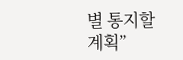별 통지할 계획”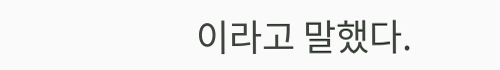이라고 말했다.